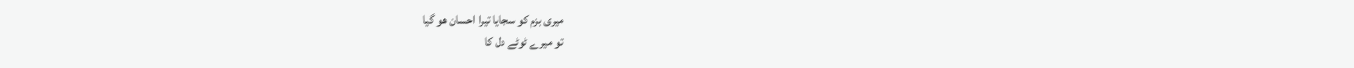میری بزم کو سجایا تیرا احسان ھو گیا
تو میرے ٹوٹے دل کا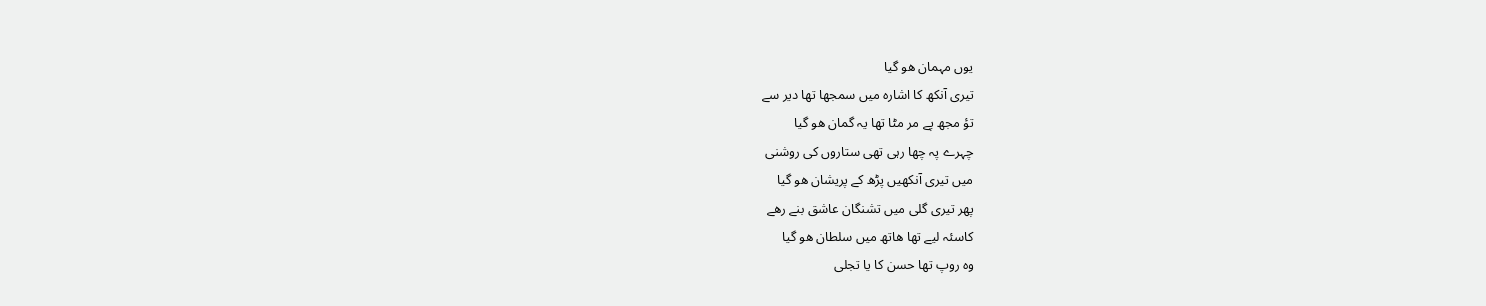یوں مہمان ھو گیا
تیری آنکھ کا اشارہ میں سمجھا تھا دیر سے
تؤ مجھ پے مر مٹا تھا یہ گمان ھو گیا
چہرے پہ چھا رہی تھی ستاروں کی روشنی
میں تیری آنکھیں پڑھ کے پریشان ھو گیا
پھر تیری گلی میں تشنگان عاشق بنے رھے
کاسئہ لیے تھا ھاتھ میں سلطان ھو گیا
وہ روپ تھا حسن کا یا تجلی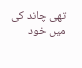تھی چاند کی
میں خود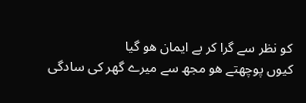کو نظر سے گرا کر بے ایمان ھو گیا
کیوں پوچھتے ھو مجھ سے میرے گھر کی سادگی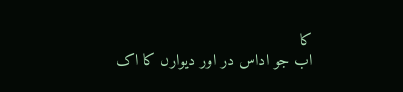کا
اب جو اداس در اور دیوارں کا اک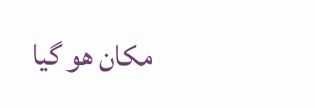مکان ھو گیا